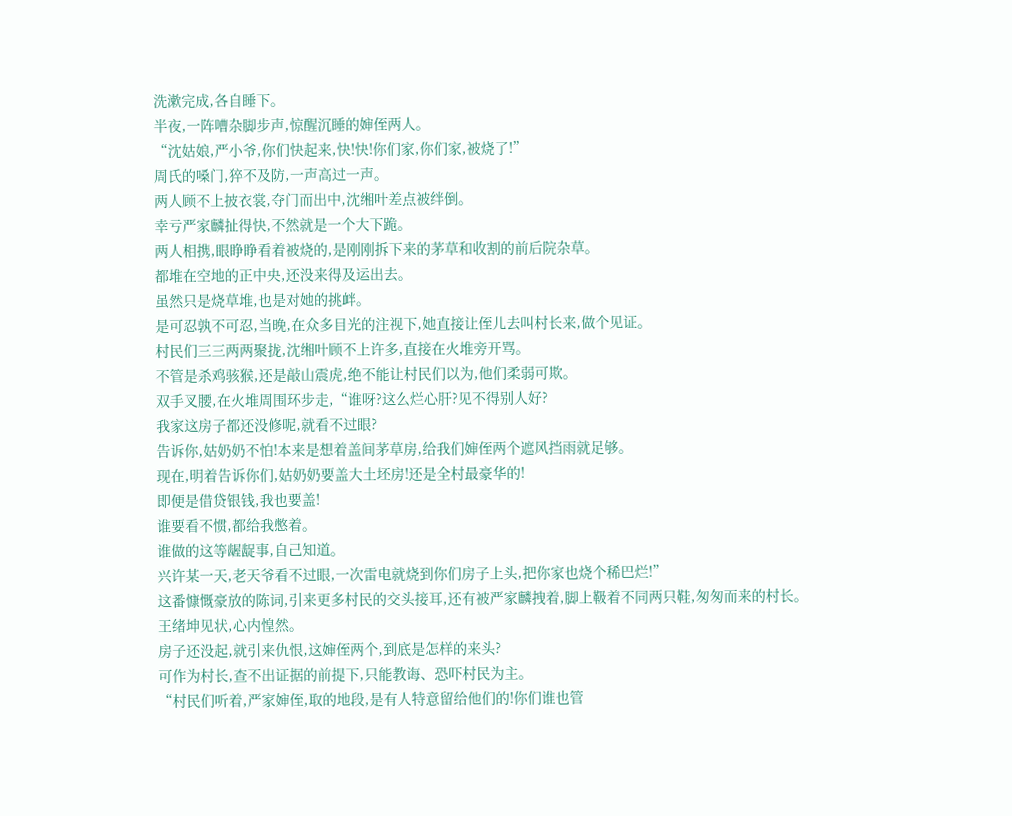洗漱完成,各自睡下。
半夜,一阵嘈杂脚步声,惊醒沉睡的婶侄两人。
“沈姑娘,严小爷,你们快起来,快!快!你们家,你们家,被烧了!”
周氏的嗓门,猝不及防,一声高过一声。
两人顾不上披衣裳,夺门而出中,沈缃叶差点被绊倒。
幸亏严家麟扯得快,不然就是一个大下跪。
两人相携,眼睁睁看着被烧的,是刚刚拆下来的茅草和收割的前后院杂草。
都堆在空地的正中央,还没来得及运出去。
虽然只是烧草堆,也是对她的挑衅。
是可忍孰不可忍,当晚,在众多目光的注视下,她直接让侄儿去叫村长来,做个见证。
村民们三三两两聚拢,沈缃叶顾不上许多,直接在火堆旁开骂。
不管是杀鸡骇猴,还是敲山震虎,绝不能让村民们以为,他们柔弱可欺。
双手叉腰,在火堆周围环步走,“谁呀?这么烂心肝?见不得别人好?
我家这房子都还没修呢,就看不过眼?
告诉你,姑奶奶不怕!本来是想着盖间茅草房,给我们婶侄两个遮风挡雨就足够。
现在,明着告诉你们,姑奶奶要盖大土坯房!还是全村最豪华的!
即便是借贷银钱,我也要盖!
谁要看不惯,都给我憋着。
谁做的这等龌龊事,自己知道。
兴许某一天,老天爷看不过眼,一次雷电就烧到你们房子上头,把你家也烧个稀巴烂!”
这番慷慨豪放的陈词,引来更多村民的交头接耳,还有被严家麟拽着,脚上靸着不同两只鞋,匆匆而来的村长。
王绪坤见状,心内惶然。
房子还没起,就引来仇恨,这婶侄两个,到底是怎样的来头?
可作为村长,查不出证据的前提下,只能教诲、恐吓村民为主。
“村民们听着,严家婶侄,取的地段,是有人特意留给他们的!你们谁也管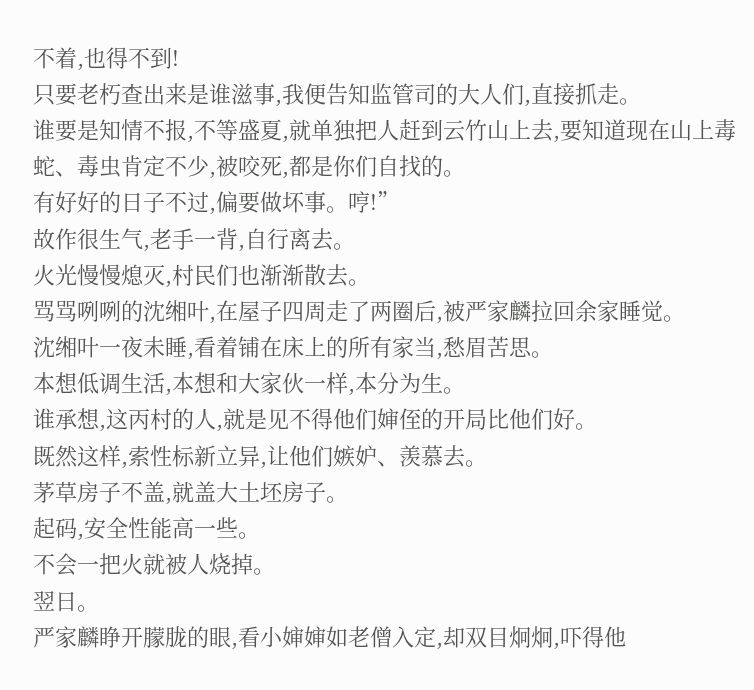不着,也得不到!
只要老朽查出来是谁滋事,我便告知监管司的大人们,直接抓走。
谁要是知情不报,不等盛夏,就单独把人赶到云竹山上去,要知道现在山上毒蛇、毒虫肯定不少,被咬死,都是你们自找的。
有好好的日子不过,偏要做坏事。哼!”
故作很生气,老手一背,自行离去。
火光慢慢熄灭,村民们也渐渐散去。
骂骂咧咧的沈缃叶,在屋子四周走了两圈后,被严家麟拉回余家睡觉。
沈缃叶一夜未睡,看着铺在床上的所有家当,愁眉苦思。
本想低调生活,本想和大家伙一样,本分为生。
谁承想,这丙村的人,就是见不得他们婶侄的开局比他们好。
既然这样,索性标新立异,让他们嫉妒、羡慕去。
茅草房子不盖,就盖大土坯房子。
起码,安全性能高一些。
不会一把火就被人烧掉。
翌日。
严家麟睁开朦胧的眼,看小婶婶如老僧入定,却双目炯炯,吓得他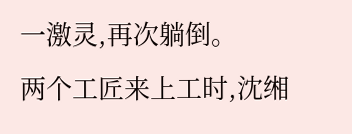一激灵,再次躺倒。
两个工匠来上工时,沈缃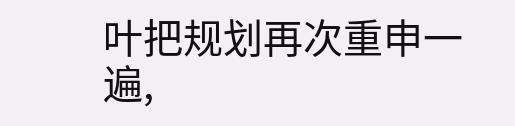叶把规划再次重申一遍,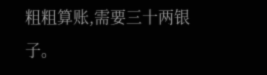粗粗算账,需要三十两银子。